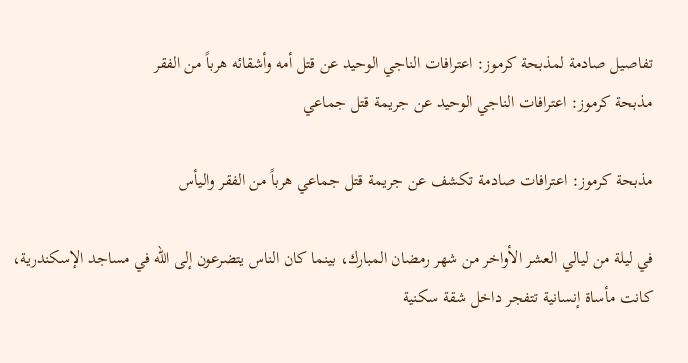تفاصيل صادمة لمذبحة كرموز: اعترافات الناجي الوحيد عن قتل أمه وأشقائه هرباً من الفقر
مذبحة كرموز: اعترافات الناجي الوحيد عن جريمة قتل جماعي

مذبحة كرموز: اعترافات صادمة تكشف عن جريمة قتل جماعي هرباً من الفقر واليأس

في ليلة من ليالي العشر الأواخر من شهر رمضان المبارك، بينما كان الناس يتضرعون إلى الله في مساجد الإسكندرية، كانت مأساة إنسانية تتفجر داخل شقة سكنية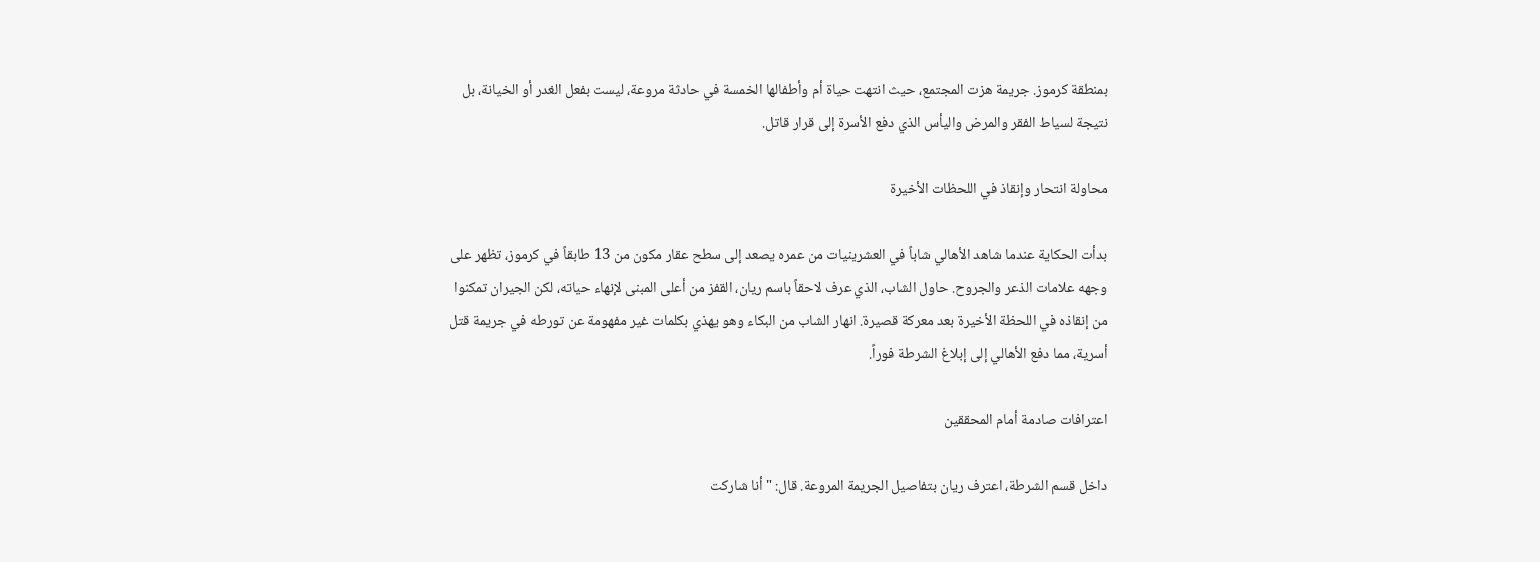بمنطقة كرموز. جريمة هزت المجتمع، حيث انتهت حياة أم وأطفالها الخمسة في حادثة مروعة، ليست بفعل الغدر أو الخيانة، بل نتيجة لسياط الفقر والمرض واليأس الذي دفع الأسرة إلى قرار قاتل.

محاولة انتحار وإنقاذ في اللحظات الأخيرة

بدأت الحكاية عندما شاهد الأهالي شاباً في العشرينيات من عمره يصعد إلى سطح عقار مكون من 13 طابقاً في كرموز، تظهر على وجهه علامات الذعر والجروح. حاول الشاب، الذي عرف لاحقاً باسم ريان، القفز من أعلى المبنى لإنهاء حياته، لكن الجيران تمكنوا من إنقاذه في اللحظة الأخيرة بعد معركة قصيرة. انهار الشاب من البكاء وهو يهذي بكلمات غير مفهومة عن تورطه في جريمة قتل أسرية، مما دفع الأهالي إلى إبلاغ الشرطة فوراً.

اعترافات صادمة أمام المحققين

داخل قسم الشرطة، اعترف ريان بتفاصيل الجريمة المروعة. قال: "أنا شاركت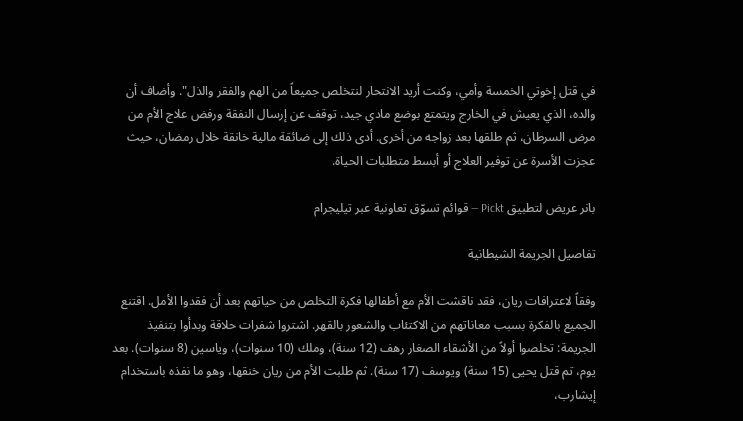في قتل إخوتي الخمسة وأمي، وكنت أريد الانتحار لنتخلص جميعاً من الهم والفقر والذل". وأضاف أن والده، الذي يعيش في الخارج ويتمتع بوضع مادي جيد، توقف عن إرسال النفقة ورفض علاج الأم من مرض السرطان، ثم طلقها بعد زواجه من أخرى. أدى ذلك إلى ضائقة مالية خانقة خلال رمضان، حيث عجزت الأسرة عن توفير العلاج أو أبسط متطلبات الحياة.

بانر عريض لتطبيق Pickt — قوائم تسوّق تعاونية عبر تيليجرام

تفاصيل الجريمة الشيطانية

وفقاً لاعترافات ريان، فقد ناقشت الأم مع أطفالها فكرة التخلص من حياتهم بعد أن فقدوا الأمل. اقتنع الجميع بالفكرة بسبب معاناتهم من الاكتئاب والشعور بالقهر. اشتروا شفرات حلاقة وبدأوا بتنفيذ الجريمة: تخلصوا أولاً من الأشقاء الصغار رهف (12 سنة)، وملك (10 سنوات)، وياسين (8 سنوات). بعد يوم، تم قتل يحيى (15 سنة) ويوسف (17 سنة). ثم طلبت الأم من ريان خنقها، وهو ما نفذه باستخدام إيشارب،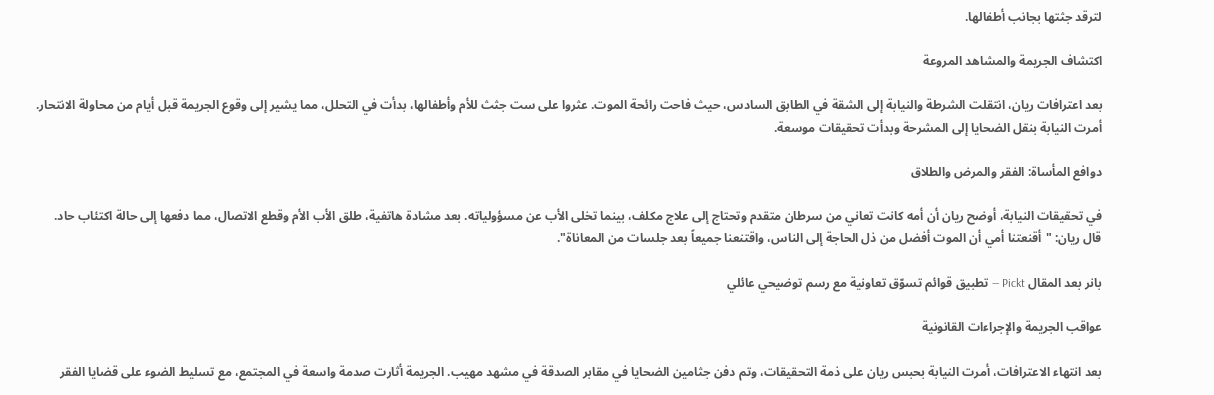لترقد جثتها بجانب أطفالها.

اكتشاف الجريمة والمشاهد المروعة

بعد اعترافات ريان، انتقلت الشرطة والنيابة إلى الشقة في الطابق السادس، حيث فاحت رائحة الموت. عثروا على ست جثث للأم وأطفالها، بدأت في التحلل، مما يشير إلى وقوع الجريمة قبل أيام من محاولة الانتحار. أمرت النيابة بنقل الضحايا إلى المشرحة وبدأت تحقيقات موسعة.

دوافع المأساة: الفقر والمرض والطلاق

في تحقيقات النيابة، أوضح ريان أن أمه كانت تعاني من سرطان متقدم وتحتاج إلى علاج مكلف، بينما تخلى الأب عن مسؤولياته. بعد مشادة هاتفية، طلق الأب الأم وقطع الاتصال، مما دفعها إلى حالة اكتئاب حاد. قال ريان: "أقنعتنا أمي أن الموت أفضل من ذل الحاجة إلى الناس، واقتنعنا جميعاً بعد جلسات من المعاناة".

بانر بعد المقال Pickt — تطبيق قوائم تسوّق تعاونية مع رسم توضيحي عائلي

عواقب الجريمة والإجراءات القانونية

بعد انتهاء الاعترافات، أمرت النيابة بحبس ريان على ذمة التحقيقات، وتم دفن جثامين الضحايا في مقابر الصدقة في مشهد مهيب. الجريمة أثارت صدمة واسعة في المجتمع، مع تسليط الضوء على قضايا الفقر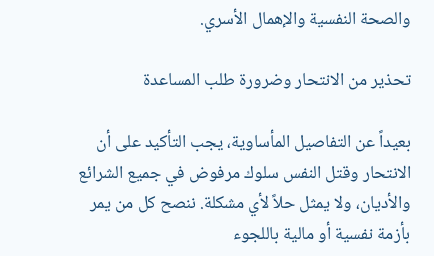والصحة النفسية والإهمال الأسري.

تحذير من الانتحار وضرورة طلب المساعدة

بعيداً عن التفاصيل المأساوية، يجب التأكيد على أن الانتحار وقتل النفس سلوك مرفوض في جميع الشرائع والأديان، ولا يمثل حلاً لأي مشكلة. ننصح كل من يمر بأزمة نفسية أو مالية باللجوء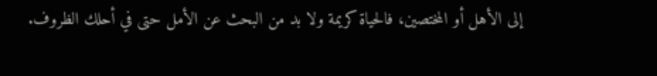إلى الأهل أو المختصين، فالحياة كريمة ولا بد من البحث عن الأمل حتى في أحلك الظروف.